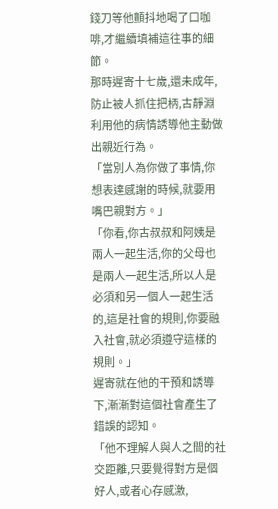錢刀等他顫抖地喝了口咖啡,才繼續填補這往事的細節。
那時遲寄十七歲,還未成年,防止被人抓住把柄,古靜淵利用他的病情誘導他主動做出親近行為。
「當別人為你做了事情,你想表達感謝的時候,就要用嘴巴親對方。」
「你看,你古叔叔和阿姨是兩人一起生活,你的父母也是兩人一起生活,所以人是必須和另一個人一起生活的,這是社會的規則,你要融入社會,就必須遵守這樣的規則。」
遲寄就在他的干預和誘導下,漸漸對這個社會產生了錯誤的認知。
「他不理解人與人之間的社交距離,只要覺得對方是個好人,或者心存感激,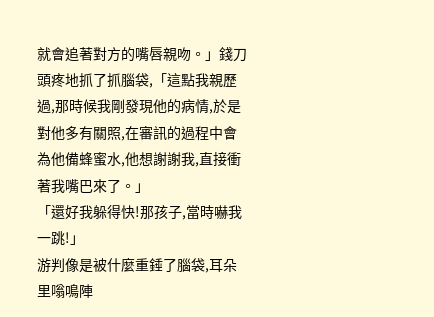就會追著對方的嘴唇親吻。」錢刀頭疼地抓了抓腦袋,「這點我親歷過,那時候我剛發現他的病情,於是對他多有關照,在審訊的過程中會為他備蜂蜜水,他想謝謝我,直接衝著我嘴巴來了。」
「還好我躲得快!那孩子,當時嚇我一跳!」
游判像是被什麼重錘了腦袋,耳朵里嗡鳴陣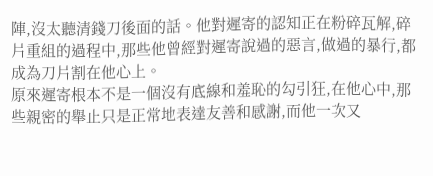陣,沒太聽清錢刀後面的話。他對遲寄的認知正在粉碎瓦解,碎片重組的過程中,那些他曾經對遲寄說過的惡言,做過的暴行,都成為刀片割在他心上。
原來遲寄根本不是一個沒有底線和羞恥的勾引狂,在他心中,那些親密的舉止只是正常地表達友善和感謝,而他一次又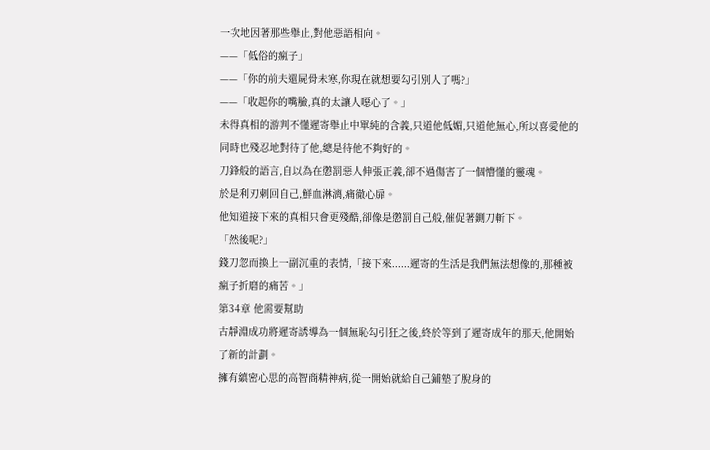一次地因著那些舉止,對他惡語相向。
——「低俗的瘋子」
——「你的前夫還屍骨未寒,你現在就想要勾引別人了嗎?」
——「收起你的嘴臉,真的太讓人噁心了。」
未得真相的游判不懂遲寄舉止中單純的含義,只道他低媚,只道他無心,所以喜愛他的同時也殘忍地對待了他,總是待他不夠好的。
刀鋒般的語言,自以為在懲罰惡人伸張正義,卻不過傷害了一個懵懂的靈魂。
於是利刃刺回自己,鮮血淋漓,痛徹心扉。
他知道接下來的真相只會更殘酷,卻像是懲罰自己般,催促著鍘刀斬下。
「然後呢?」
錢刀忽而換上一副沉重的表情,「接下來......遲寄的生活是我們無法想像的,那種被瘋子折磨的痛苦。」
第34章 他需要幫助
古靜淵成功將遲寄誘導為一個無恥勾引狂之後,終於等到了遲寄成年的那天,他開始了新的計劃。
擁有縝密心思的高智商精神病,從一開始就給自己鋪墊了脫身的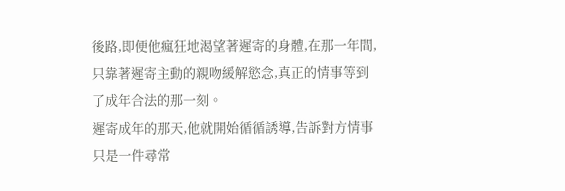後路,即便他瘋狂地渴望著遲寄的身體,在那一年間,只靠著遲寄主動的親吻緩解慾念,真正的情事等到了成年合法的那一刻。
遲寄成年的那天,他就開始循循誘導,告訴對方情事只是一件尋常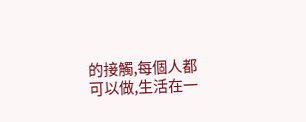的接觸,每個人都可以做,生活在一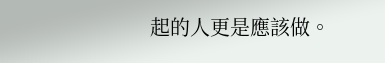起的人更是應該做。